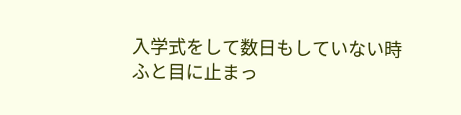入学式をして数日もしていない時
ふと目に止まっ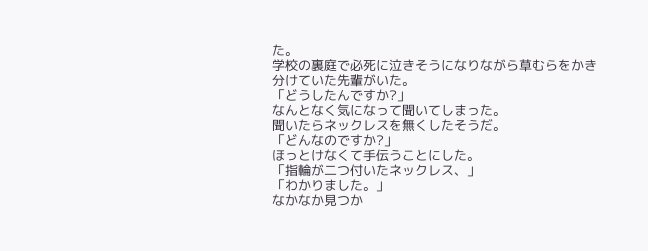た。
学校の裏庭で必死に泣きそうになりながら草むらをかき
分けていた先輩がいた。
「どうしたんですか?」
なんとなく気になって聞いてしまった。
聞いたらネックレスを無くしたそうだ。
「どんなのですか?」
ほっとけなくて手伝うことにした。
「指輪が二つ付いたネックレス、」
「わかりました。」
なかなか見つか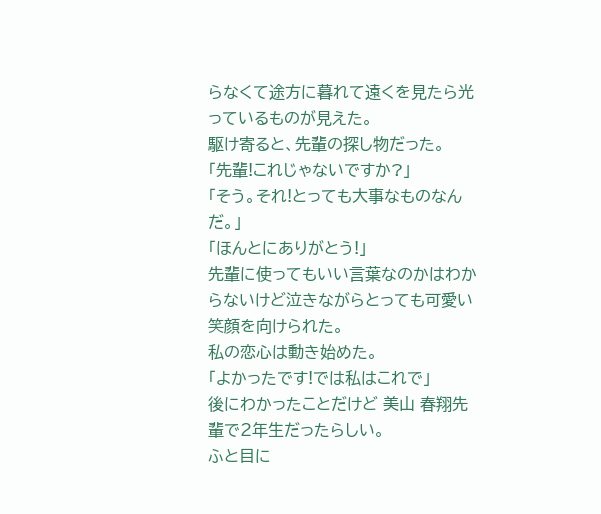らなくて途方に暮れて遠くを見たら光っているものが見えた。
駆け寄ると、先輩の探し物だった。
「先輩!これじゃないですか?」
「そう。それ!とっても大事なものなんだ。」
「ほんとにありがとう!」
先輩に使ってもいい言葉なのかはわからないけど泣きながらとっても可愛い笑顔を向けられた。
私の恋心は動き始めた。
「よかったです!では私はこれで」
後にわかったことだけど 美山 春翔先輩で2年生だったらしい。
ふと目に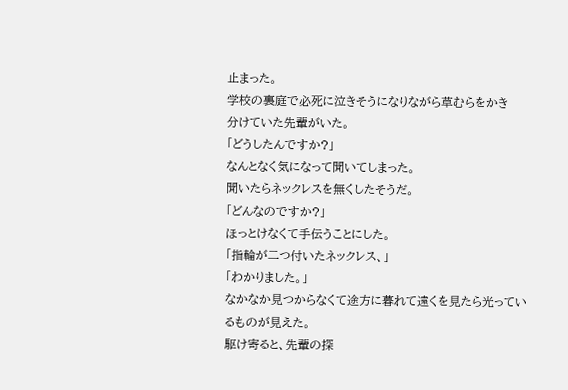止まった。
学校の裏庭で必死に泣きそうになりながら草むらをかき
分けていた先輩がいた。
「どうしたんですか?」
なんとなく気になって聞いてしまった。
聞いたらネックレスを無くしたそうだ。
「どんなのですか?」
ほっとけなくて手伝うことにした。
「指輪が二つ付いたネックレス、」
「わかりました。」
なかなか見つからなくて途方に暮れて遠くを見たら光っているものが見えた。
駆け寄ると、先輩の探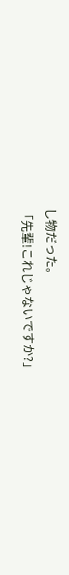し物だった。
「先輩!これじゃないですか?」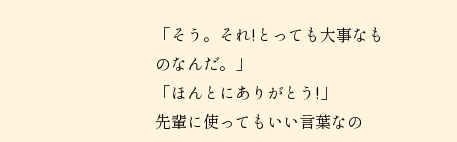「そう。それ!とっても大事なものなんだ。」
「ほんとにありがとう!」
先輩に使ってもいい言葉なの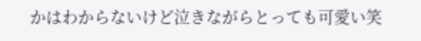かはわからないけど泣きながらとっても可愛い笑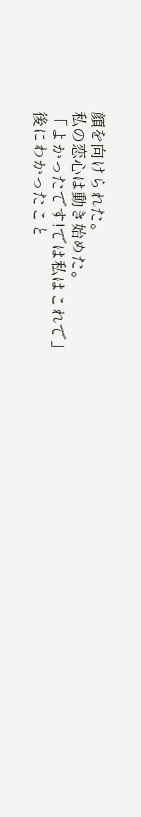顔を向けられた。
私の恋心は動き始めた。
「よかったです!では私はこれで」
後にわかったこと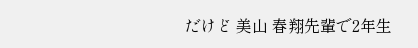だけど 美山 春翔先輩で2年生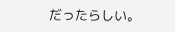だったらしい。